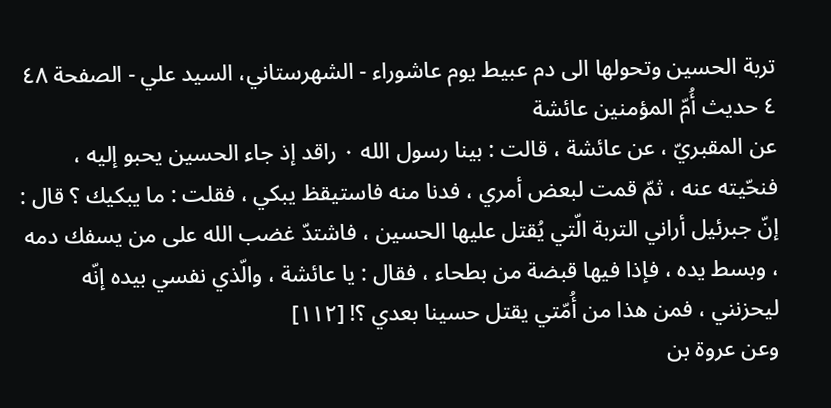تربة الحسین وتحولها الی دم عبیط یوم عاشوراء - الشهرستاني، السيد علي - الصفحة ٤٨
٤ حديث أُمّ المؤمنين عائشة
عن المقبريّ ، عن عائشة ، قالت : بينا رسول الله ٠ راقد إذ جاء الحسين يحبو إليه ، فنحّيته عنه ، ثمّ قمت لبعض أمري ، فدنا منه فاستيقظ يبكي ، فقلت : ما يبكيك ؟ قال : إنّ جبرئيل أراني التربة الّتي يُقتل عليها الحسين ، فاشتدّ غضب الله على من يسفك دمه ، وبسط يده ، فإذا فيها قبضة من بطحاء ، فقال : يا عائشة ، والّذي نفسي بيده إنّه ليحزنني ، فمن هذا من أُمّتي يقتل حسينا بعدي ؟! [١١٢]
وعن عروة بن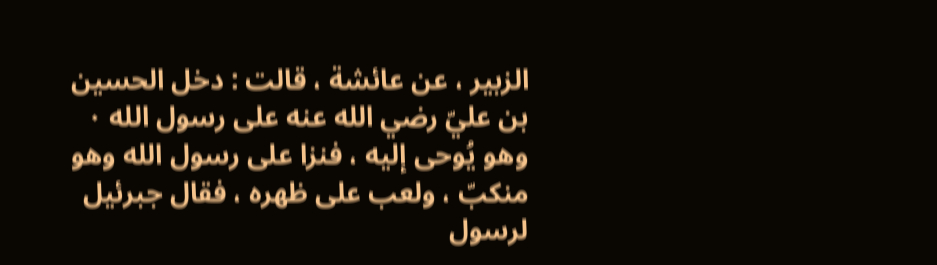الزبير ، عن عائشة ، قالت : دخل الحسين بن عليّ رضي الله عنه على رسول الله ٠ وهو يُوحى إليه ، فنزا على رسول الله وهو منكبّ ، ولعب على ظهره ، فقال جبرئيل لرسول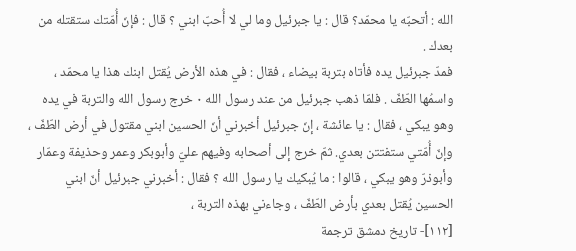الله : أتحبّه يا محمّد؟ قال : يا جبرئيل وما لي لا أُحبّ ابني ؟ قال : فإنّ أُمّتك ستقتله من بعدك .
فمدّ جبرئيل يده فأتاه بتربة بيضاء ، فقال : في هذه الأرض يُقتل ابنك هذا يا محمّد ، واسمُها الطّفّ . فلمّا ذهب جبرئيل من عند رسول الله ٠ خرج رسول الله والتربة في يده وهو يبكي ، فقال : يا عائشة ، إنّ جبرئيل أخبرني أنّ الحسين ابني مقتول في أرض الطّفّ ، وإنّ أُمّتي ستفتتن بعدي. ثمّ خرج إلى أصحابه وفيهم عليّ وأبوبكر وعمر وحذيفة وعمّار وأبوذرّ وهو يبكي ، قالوا : ما يُبكيك يا رسول الله ؟ فقال : أخبرني جبرئيل أنّ ابني الحسين يُقتل بعدي بأرض الطّفّ ، وجاءني بهذه التربة ،
[١١٢]- تاريخ دمشق ترجمة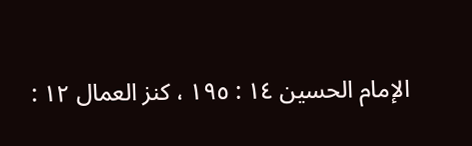الإمام الحسين ١٤ : ١٩٥ ، كنز العمال ١٢ :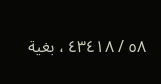٥٨ / ٤٣٤١٨ ، بغية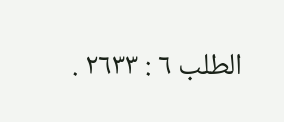الطلب ٦ : ٢٦٣٣ .